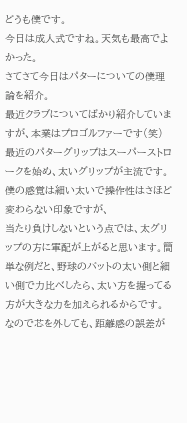どうも僕です。
今日は成人式ですね。天気も最高でよかった。
さてさて今日はパターについての僕理論を紹介。
最近クラブについてばかり紹介していますが、本業はプロゴルファーです(笑)
最近のパターグリップはスーパーストロークを始め、太いグリップが主流です。僕の感覚は細い太いで操作性はさほど変わらない印象ですが、
当たり負けしないという点では、太グリップの方に軍配が上がると思います。簡単な例だと、野球のバットの太い側と細い側で力比べしたら、太い方を握ってる方が大きな力を加えられるからです。
なので芯を外しても、距離感の誤差が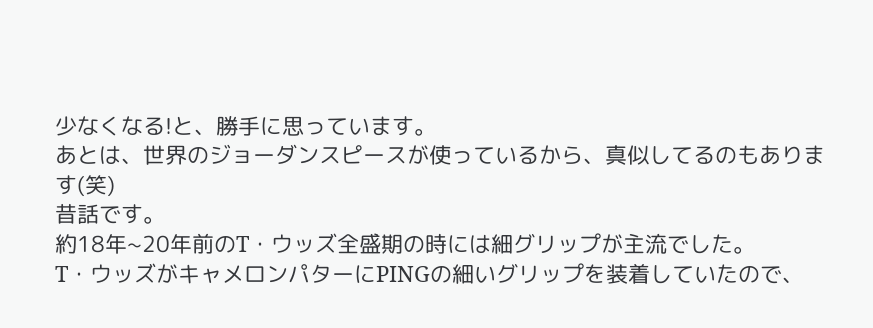少なくなる!と、勝手に思っています。
あとは、世界のジョーダンスピースが使っているから、真似してるのもあります(笑)
昔話です。
約18年~20年前のT・ウッズ全盛期の時には細グリップが主流でした。
T・ウッズがキャメロンパターにPINGの細いグリップを装着していたので、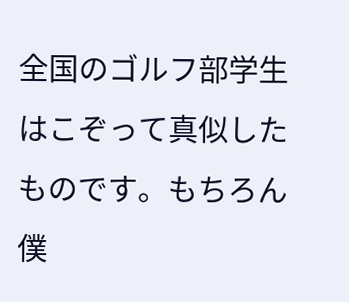全国のゴルフ部学生はこぞって真似したものです。もちろん僕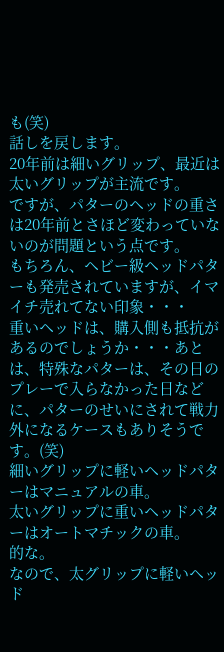も(笑)
話しを戻します。
20年前は細いグリップ、最近は太いグリップが主流です。
ですが、パターのヘッドの重さは20年前とさほど変わっていないのが問題という点です。
もちろん、ヘビー級ヘッドパターも発売されていますが、イマイチ売れてない印象・・・
重いヘッドは、購入側も抵抗があるのでしょうか・・・あとは、特殊なパターは、その日のプレーで入らなかった日などに、パターのせいにされて戦力外になるケースもありそうです。(笑)
細いグリップに軽いヘッドパターはマニュアルの車。
太いグリップに重いヘッドパターはオートマチックの車。
的な。
なので、太グリップに軽いヘッド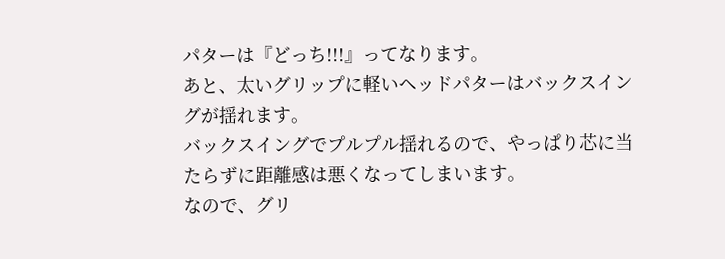パターは『どっち!!!』ってなります。
あと、太いグリップに軽いヘッドパターはバックスイングが揺れます。
バックスイングでプルプル揺れるので、やっぱり芯に当たらずに距離感は悪くなってしまいます。
なので、グリ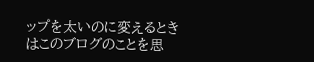ップを太いのに変えるときはこのブログのことを思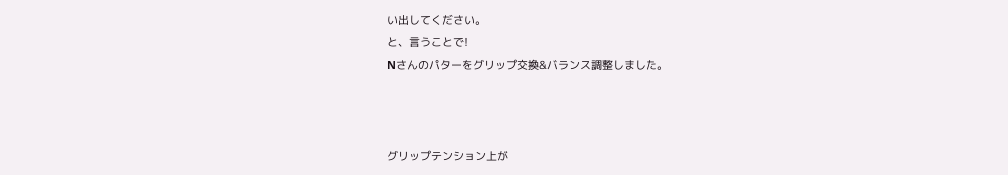い出してください。
と、言うことで!
Nさんのパターをグリップ交換&バランス調整しました。



グリップテンション上が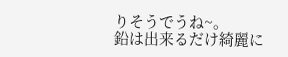りそうでうね~。
鉛は出来るだけ綺麗に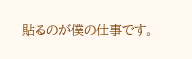貼るのが僕の仕事です。